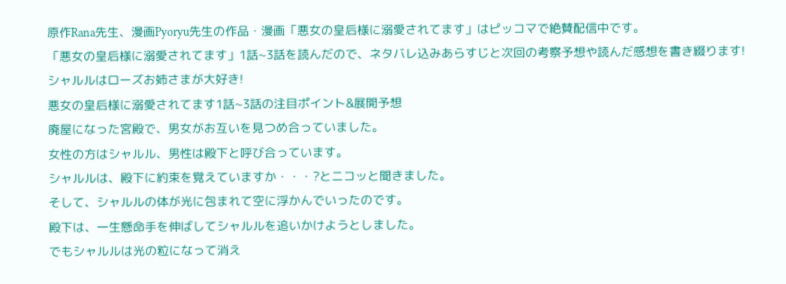原作Rana先生、漫画Pyoryu先生の作品・漫画「悪女の皇后様に溺愛されてます」はピッコマで絶賛配信中です。
「悪女の皇后様に溺愛されてます」1話~3話を読んだので、ネタバレ込みあらすじと次回の考察予想や読んだ感想を書き綴ります!
シャルルはローズお姉さまが大好き!
悪女の皇后様に溺愛されてます1話~3話の注目ポイント&展開予想
廃屋になった宮殿で、男女がお互いを見つめ合っていました。
女性の方はシャルル、男性は殿下と呼び合っています。
シャルルは、殿下に約束を覚えていますか・・・?とニコッと聞きました。
そして、シャルルの体が光に包まれて空に浮かんでいったのです。
殿下は、一生懸命手を伸ばしてシャルルを追いかけようとしました。
でもシャルルは光の粒になって消え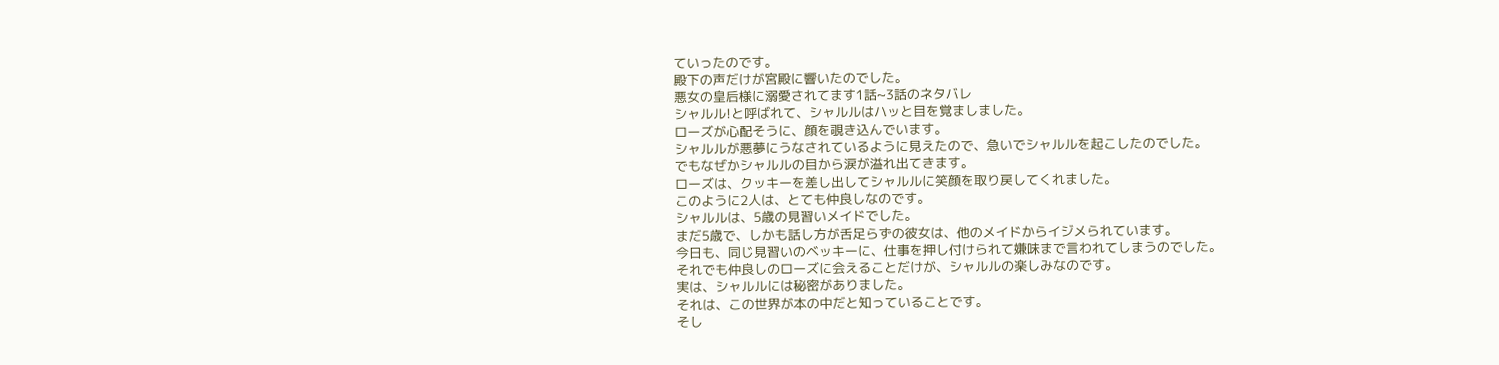ていったのです。
殿下の声だけが宮殿に響いたのでした。
悪女の皇后様に溺愛されてます1話~3話のネタバレ
シャルル!と呼ばれて、シャルルはハッと目を覚ましました。
ローズが心配そうに、顔を覗き込んでいます。
シャルルが悪夢にうなされているように見えたので、急いでシャルルを起こしたのでした。
でもなぜかシャルルの目から涙が溢れ出てきます。
ローズは、クッキーを差し出してシャルルに笑顔を取り戻してくれました。
このように2人は、とても仲良しなのです。
シャルルは、5歳の見習いメイドでした。
まだ5歳で、しかも話し方が舌足らずの彼女は、他のメイドからイジメられています。
今日も、同じ見習いのベッキーに、仕事を押し付けられて嫌味まで言われてしまうのでした。
それでも仲良しのローズに会えることだけが、シャルルの楽しみなのです。
実は、シャルルには秘密がありました。
それは、この世界が本の中だと知っていることです。
そし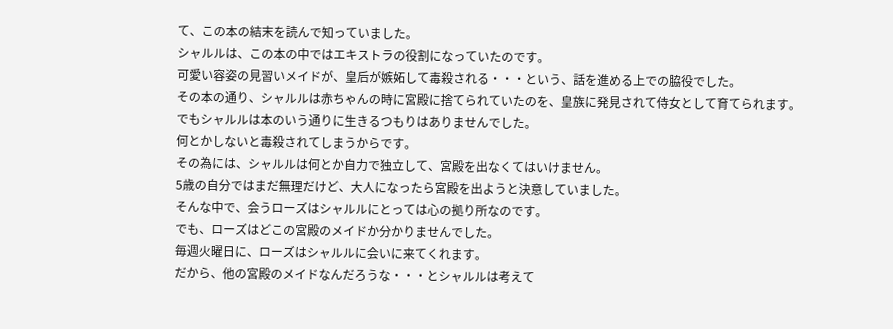て、この本の結末を読んで知っていました。
シャルルは、この本の中ではエキストラの役割になっていたのです。
可愛い容姿の見習いメイドが、皇后が嫉妬して毒殺される・・・という、話を進める上での脇役でした。
その本の通り、シャルルは赤ちゃんの時に宮殿に捨てられていたのを、皇族に発見されて侍女として育てられます。
でもシャルルは本のいう通りに生きるつもりはありませんでした。
何とかしないと毒殺されてしまうからです。
その為には、シャルルは何とか自力で独立して、宮殿を出なくてはいけません。
5歳の自分ではまだ無理だけど、大人になったら宮殿を出ようと決意していました。
そんな中で、会うローズはシャルルにとっては心の拠り所なのです。
でも、ローズはどこの宮殿のメイドか分かりませんでした。
毎週火曜日に、ローズはシャルルに会いに来てくれます。
だから、他の宮殿のメイドなんだろうな・・・とシャルルは考えて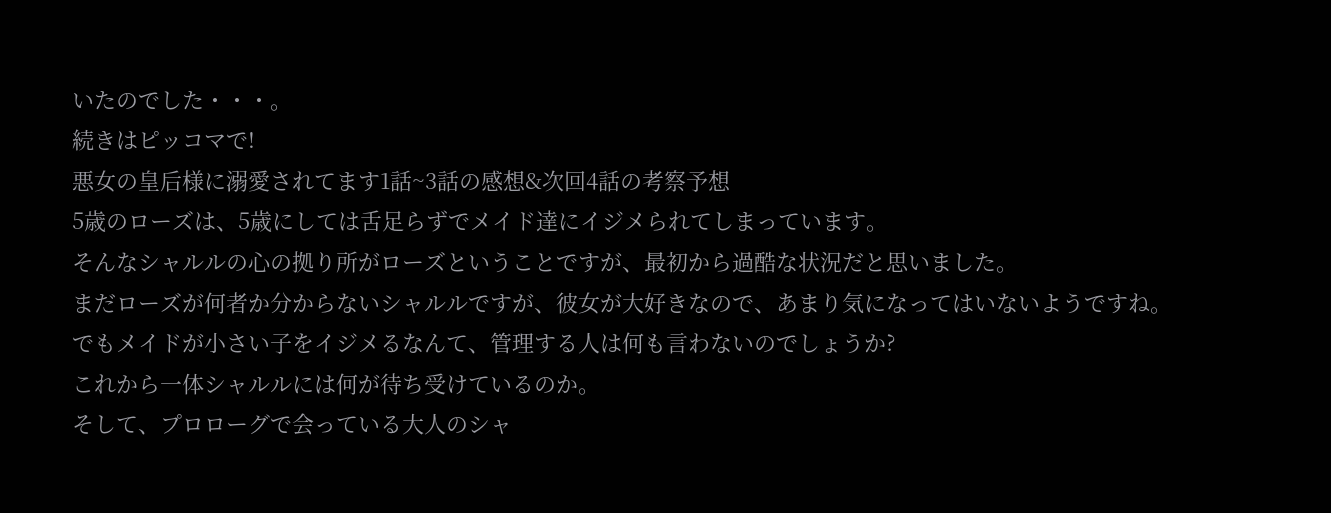いたのでした・・・。
続きはピッコマで!
悪女の皇后様に溺愛されてます1話~3話の感想&次回4話の考察予想
5歳のローズは、5歳にしては舌足らずでメイド達にイジメられてしまっています。
そんなシャルルの心の拠り所がローズということですが、最初から過酷な状況だと思いました。
まだローズが何者か分からないシャルルですが、彼女が大好きなので、あまり気になってはいないようですね。
でもメイドが小さい子をイジメるなんて、管理する人は何も言わないのでしょうか?
これから一体シャルルには何が待ち受けているのか。
そして、プロローグで会っている大人のシャ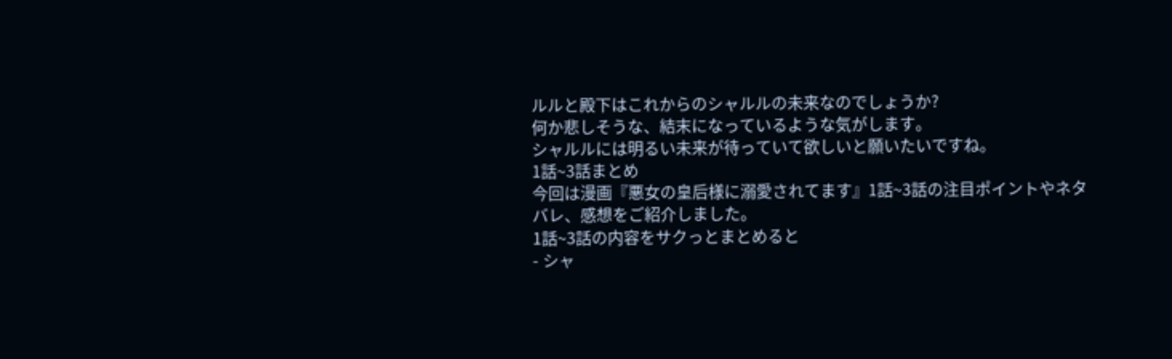ルルと殿下はこれからのシャルルの未来なのでしょうか?
何か悲しそうな、結末になっているような気がします。
シャルルには明るい未来が待っていて欲しいと願いたいですね。
1話~3話まとめ
今回は漫画『悪女の皇后様に溺愛されてます』1話~3話の注目ポイントやネタバレ、感想をご紹介しました。
1話~3話の内容をサクっとまとめると
- シャ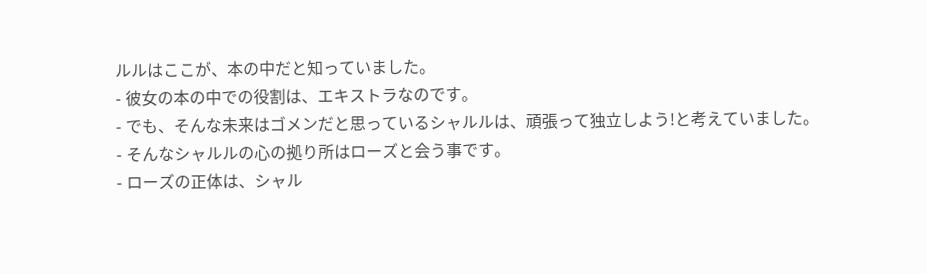ルルはここが、本の中だと知っていました。
- 彼女の本の中での役割は、エキストラなのです。
- でも、そんな未来はゴメンだと思っているシャルルは、頑張って独立しよう!と考えていました。
- そんなシャルルの心の拠り所はローズと会う事です。
- ローズの正体は、シャル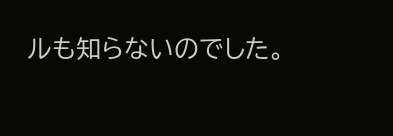ルも知らないのでした。